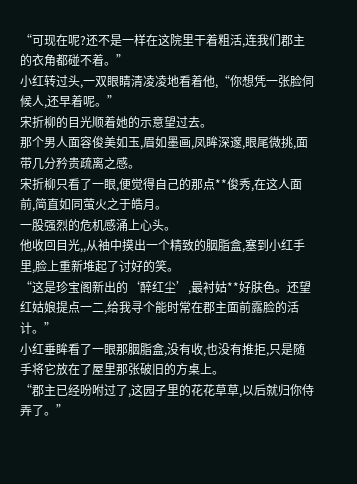“可现在呢?还不是一样在这院里干着粗活,连我们郡主的衣角都碰不着。”
小红转过头,一双眼睛清凌凌地看着他,“你想凭一张脸伺候人,还早着呢。”
宋折柳的目光顺着她的示意望过去。
那个男人面容俊美如玉,眉如墨画,凤眸深邃,眼尾微挑,面带几分矜贵疏离之感。
宋折柳只看了一眼,便觉得自己的那点**俊秀,在这人面前,简直如同萤火之于皓月。
一股强烈的危机感涌上心头。
他收回目光,,从袖中摸出一个精致的胭脂盒,塞到小红手里,脸上重新堆起了讨好的笑。
“这是珍宝阁新出的‘醉红尘’,最衬姑**好肤色。还望红姑娘提点一二,给我寻个能时常在郡主面前露脸的活计。”
小红垂眸看了一眼那胭脂盒,没有收,也没有推拒,只是随手将它放在了屋里那张破旧的方桌上。
“郡主已经吩咐过了,这园子里的花花草草,以后就归你侍弄了。”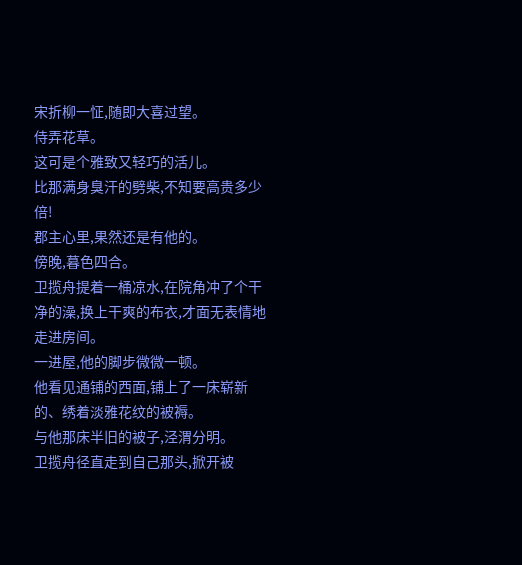宋折柳一怔,随即大喜过望。
侍弄花草。
这可是个雅致又轻巧的活儿。
比那满身臭汗的劈柴,不知要高贵多少倍!
郡主心里,果然还是有他的。
傍晚,暮色四合。
卫揽舟提着一桶凉水,在院角冲了个干净的澡,换上干爽的布衣,才面无表情地走进房间。
一进屋,他的脚步微微一顿。
他看见通铺的西面,铺上了一床崭新的、绣着淡雅花纹的被褥。
与他那床半旧的被子,泾渭分明。
卫揽舟径直走到自己那头,掀开被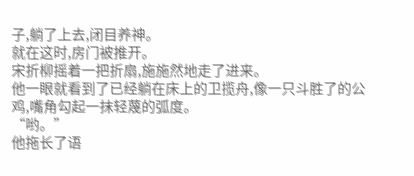子,躺了上去,闭目养神。
就在这时,房门被推开。
宋折柳摇着一把折扇,施施然地走了进来。
他一眼就看到了已经躺在床上的卫揽舟,像一只斗胜了的公鸡,嘴角勾起一抹轻蔑的弧度。
“哟。”
他拖长了语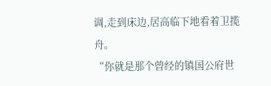调,走到床边,居高临下地看着卫揽舟。
“你就是那个曾经的镇国公府世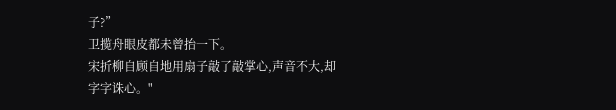子?”
卫揽舟眼皮都未曾抬一下。
宋折柳自顾自地用扇子敲了敲掌心,声音不大,却字字诛心。"